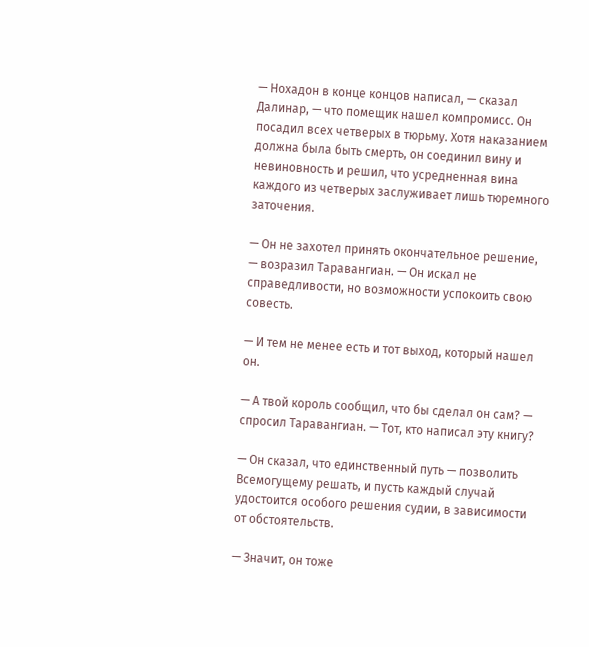— Нохадон в конце концов написал, — сказал Далинар, — что помещик нашел компромисс. Он посадил всех четверых в тюрьму. Хотя наказанием должна была быть смерть, он соединил вину и невиновность и решил, что усредненная вина каждого из четверых заслуживает лишь тюремного заточения.

— Он не захотел принять окончательное решение, — возразил Таравангиан. — Он искал не справедливости, но возможности успокоить свою совесть.

— И тем не менее есть и тот выход, который нашел он.

— А твой король сообщил, что бы сделал он сам? — спросил Таравангиан. — Тот, кто написал эту книгу?

— Он сказал, что единственный путь — позволить Всемогущему решать, и пусть каждый случай удостоится особого решения судии, в зависимости от обстоятельств.

— Значит, он тоже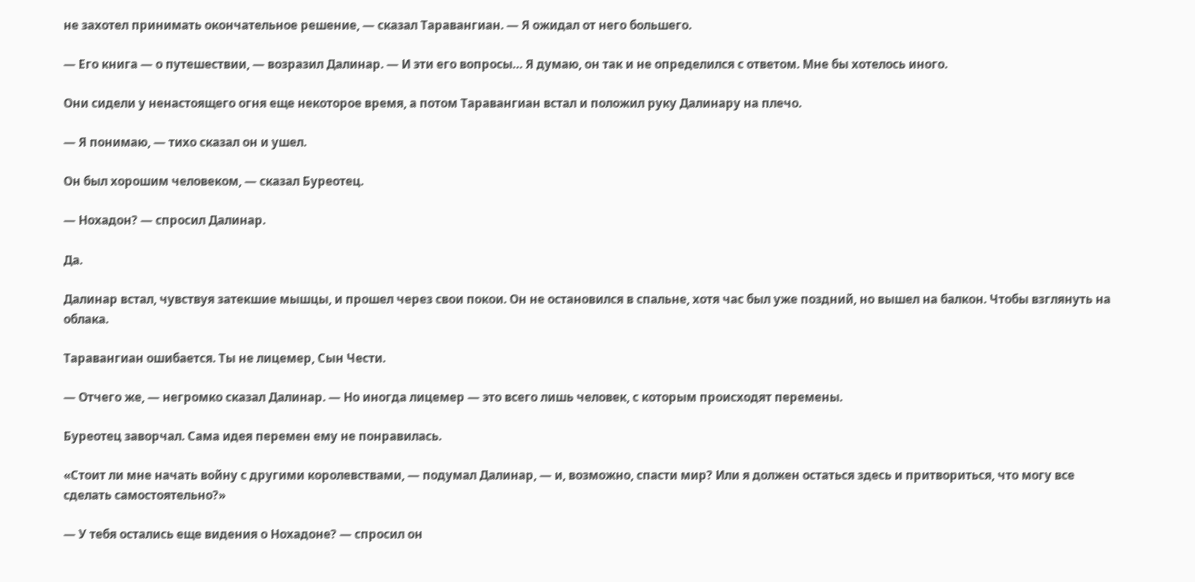не захотел принимать окончательное решение, — сказал Таравангиан. — Я ожидал от него большего.

— Его книга — о путешествии, — возразил Далинар. — И эти его вопросы… Я думаю, он так и не определился с ответом. Мне бы хотелось иного.

Они сидели у ненастоящего огня еще некоторое время, а потом Таравангиан встал и положил руку Далинару на плечо.

— Я понимаю, — тихо сказал он и ушел.

Он был хорошим человеком, — сказал Буреотец.

— Нохадон? — спросил Далинар.

Да.

Далинар встал, чувствуя затекшие мышцы, и прошел через свои покои. Он не остановился в спальне, хотя час был уже поздний, но вышел на балкон. Чтобы взглянуть на облака.

Таравангиан ошибается. Ты не лицемер, Сын Чести.

— Отчего же, — негромко сказал Далинар. — Но иногда лицемер — это всего лишь человек, с которым происходят перемены.

Буреотец заворчал. Сама идея перемен ему не понравилась.

«Стоит ли мне начать войну с другими королевствами, — подумал Далинар, — и, возможно, спасти мир? Или я должен остаться здесь и притвориться, что могу все сделать самостоятельно?»

— У тебя остались еще видения о Нохадоне? — спросил он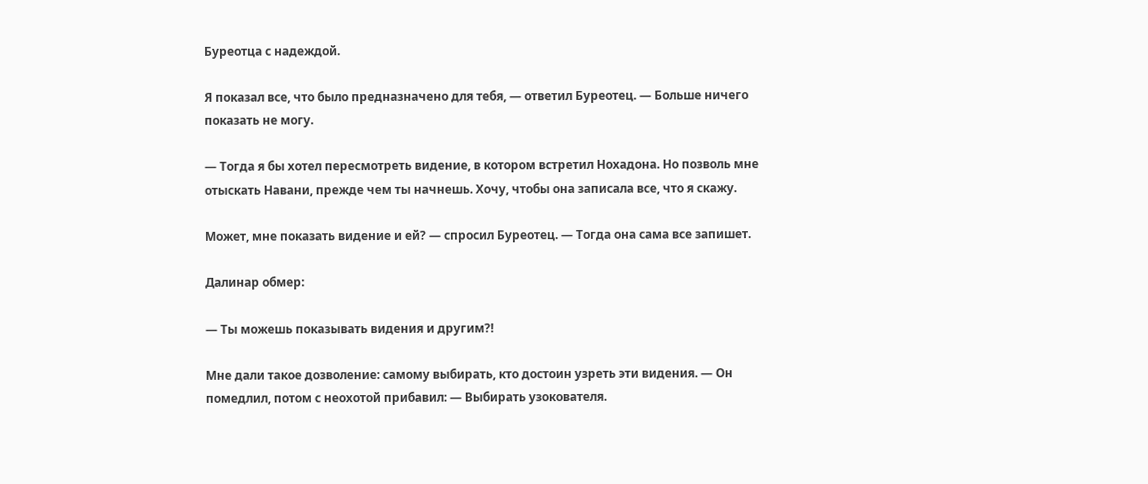Буреотца с надеждой.

Я показал все, что было предназначено для тебя, — ответил Буреотец. — Больше ничего показать не могу.

— Тогда я бы хотел пересмотреть видение, в котором встретил Нохадона. Но позволь мне отыскать Навани, прежде чем ты начнешь. Хочу, чтобы она записала все, что я скажу.

Может, мне показать видение и ей? — спросил Буреотец. — Тогда она сама все запишет.

Далинар обмер:

— Ты можешь показывать видения и другим?!

Мне дали такое дозволение: самому выбирать, кто достоин узреть эти видения. — Он помедлил, потом с неохотой прибавил: — Выбирать узокователя.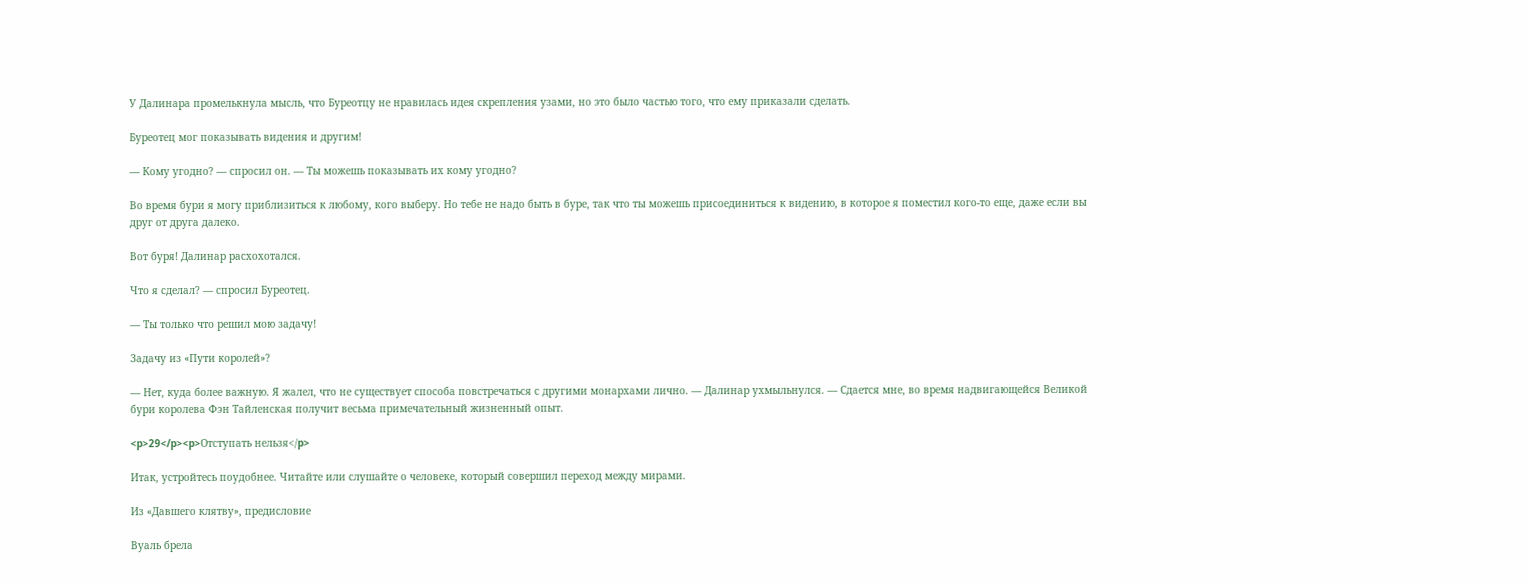У Далинара промелькнула мысль, что Буреотцу не нравилась идея скрепления узами, но это было частью того, что ему приказали сделать.

Буреотец мог показывать видения и другим!

— Кому угодно? — спросил он. — Ты можешь показывать их кому угодно?

Во время бури я могу приблизиться к любому, кого выберу. Но тебе не надо быть в буре, так что ты можешь присоединиться к видению, в которое я поместил кого-то еще, даже если вы друг от друга далеко.

Вот буря! Далинар расхохотался.

Что я сделал? — спросил Буреотец.

— Ты только что решил мою задачу!

Задачу из «Пути королей»?

— Нет, куда более важную. Я жалел, что не существует способа повстречаться с другими монархами лично. — Далинар ухмыльнулся. — Сдается мне, во время надвигающейся Великой бури королева Фэн Тайленская получит весьма примечательный жизненный опыт.

<p>29</p><p>Отступать нельзя</p>

Итак, устройтесь поудобнее. Читайте или слушайте о человеке, который совершил переход между мирами.

Из «Давшего клятву», предисловие

Вуаль брела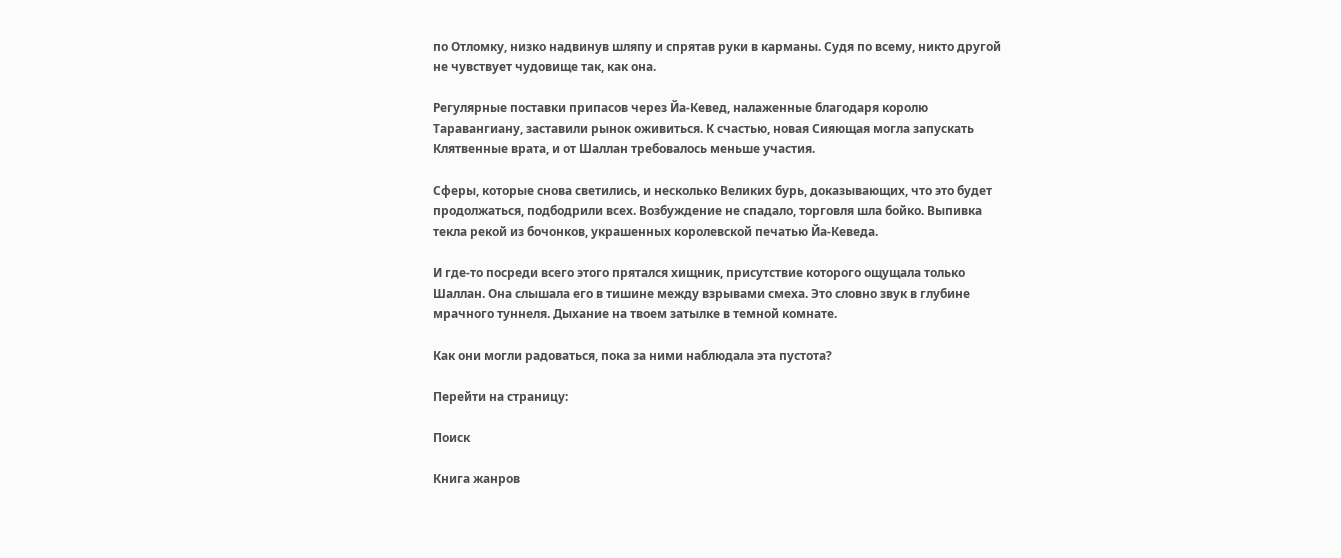по Отломку, низко надвинув шляпу и спрятав руки в карманы. Судя по всему, никто другой не чувствует чудовище так, как она.

Регулярные поставки припасов через Йа-Кевед, налаженные благодаря королю Таравангиану, заставили рынок оживиться. К счастью, новая Сияющая могла запускать Клятвенные врата, и от Шаллан требовалось меньше участия.

Сферы, которые снова светились, и несколько Великих бурь, доказывающих, что это будет продолжаться, подбодрили всех. Возбуждение не спадало, торговля шла бойко. Выпивка текла рекой из бочонков, украшенных королевской печатью Йа-Кеведа.

И где-то посреди всего этого прятался хищник, присутствие которого ощущала только Шаллан. Она слышала его в тишине между взрывами смеха. Это словно звук в глубине мрачного туннеля. Дыхание на твоем затылке в темной комнате.

Как они могли радоваться, пока за ними наблюдала эта пустота?

Перейти на страницу:

Поиск

Книга жанров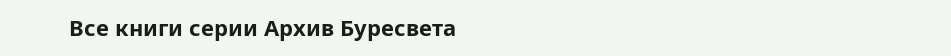Все книги серии Архив Буресвета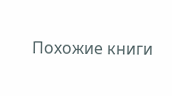Похожие книги